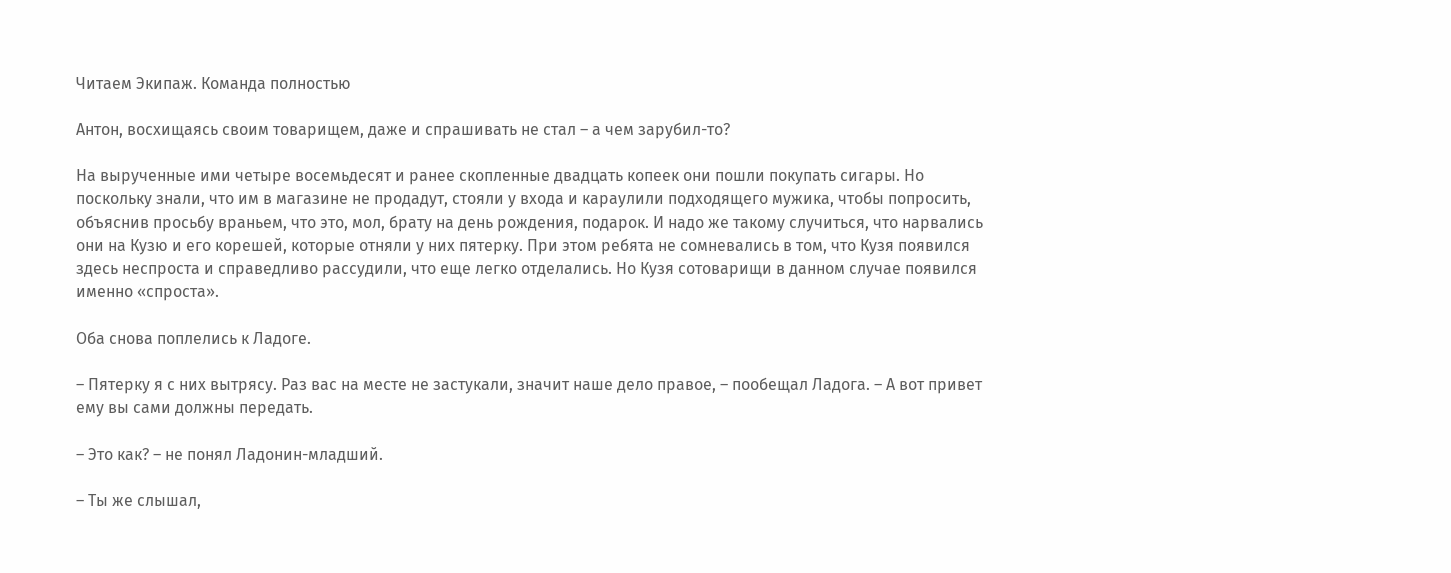Читаем Экипаж. Команда полностью

Антон, восхищаясь своим товарищем, даже и спрашивать не стал – а чем зарубил-то?

На вырученные ими четыре восемьдесят и ранее скопленные двадцать копеек они пошли покупать сигары. Но поскольку знали, что им в магазине не продадут, стояли у входа и караулили подходящего мужика, чтобы попросить, объяснив просьбу враньем, что это, мол, брату на день рождения, подарок. И надо же такому случиться, что нарвались они на Кузю и его корешей, которые отняли у них пятерку. При этом ребята не сомневались в том, что Кузя появился здесь неспроста и справедливо рассудили, что еще легко отделались. Но Кузя сотоварищи в данном случае появился именно «спроста».

Оба снова поплелись к Ладоге.

– Пятерку я с них вытрясу. Раз вас на месте не застукали, значит наше дело правое, – пообещал Ладога. – А вот привет ему вы сами должны передать.

– Это как? – не понял Ладонин-младший.

– Ты же слышал,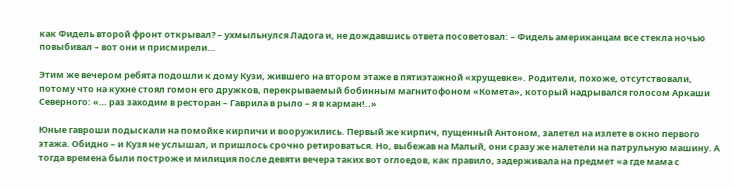как Фидель второй фронт открывал? – ухмыльнулся Ладога и, не дождавшись ответа посоветовал: – Фидель американцам все стекла ночью повыбивал – вот они и присмирели…

Этим же вечером ребята подошли к дому Кузи, жившего на втором этаже в пятиэтажной «хрущевке». Родители, похоже, отсутствовали, потому что на кухне стоял гомон его дружков, перекрываемый бобинным магнитофоном «Комета», который надрывался голосом Аркаши Северного: «… раз заходим в ресторан – Гаврила в рыло – я в карман!..»

Юные гавроши подыскали на помойке кирпичи и вооружились. Первый же кирпич, пущенный Антоном, залетел на излете в окно первого этажа. Обидно – и Кузя не услышал, и пришлось срочно ретироваться. Но, выбежав на Малый, они сразу же налетели на патрульную машину. А тогда времена были построже и милиция после девяти вечера таких вот оглоедов, как правило, задерживала на предмет «а где мама с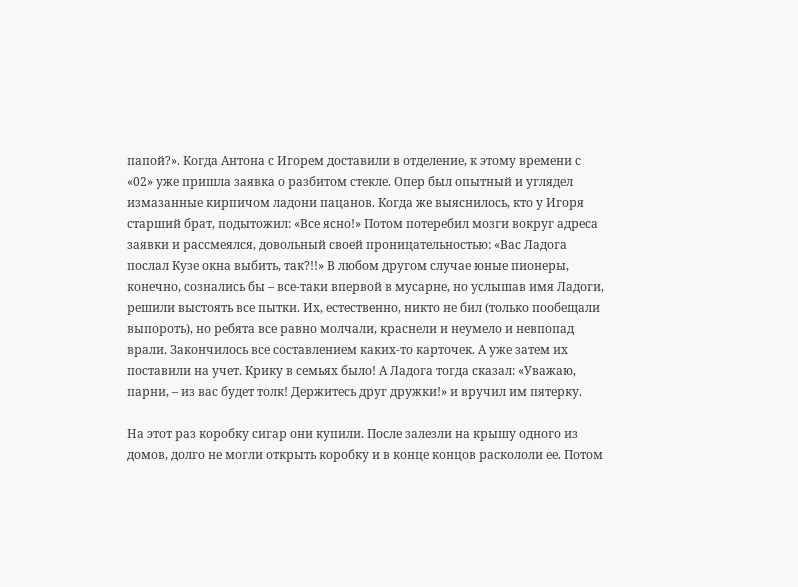папой?». Когда Антона с Игорем доставили в отделение, к этому времени с «02» уже пришла заявка о разбитом стекле. Опер был опытный и углядел измазанные кирпичом ладони пацанов. Когда же выяснилось, кто у Игоря старший брат, подытожил: «Все ясно!» Потом потеребил мозги вокруг адреса заявки и рассмеялся, довольный своей проницательностью: «Вас Ладога послал Кузе окна выбить, так?!!» В любом другом случае юные пионеры, конечно, сознались бы – все-таки впервой в мусарне, но услышав имя Ладоги, решили выстоять все пытки. Их, естественно, никто не бил (только пообещали выпороть), но ребята все равно молчали, краснели и неумело и невпопад врали. Закончилось все составлением каких-то карточек. А уже затем их поставили на учет. Крику в семьях было! А Ладога тогда сказал: «Уважаю, парни, – из вас будет толк! Держитесь друг дружки!» и вручил им пятерку.

На этот раз коробку сигар они купили. После залезли на крышу одного из домов, долго не могли открыть коробку и в конце концов раскололи ее. Потом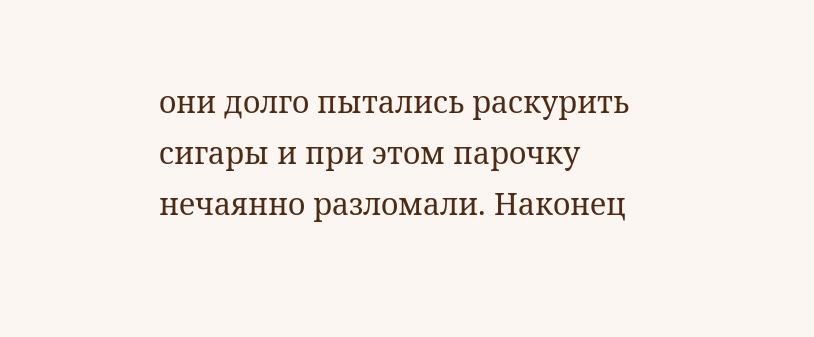они долго пытались раскурить сигары и при этом парочку нечаянно разломали. Наконец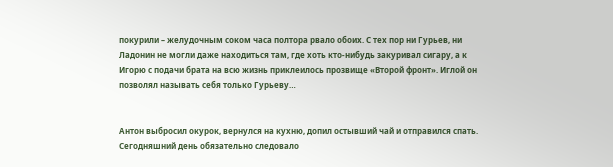покурили – желудочным соком часа полтора рвало обоих. С тех пор ни Гурьев, ни Ладонин не могли даже находиться там, где хоть кто-нибудь закуривал сигару, а к Игорю с подачи брата на всю жизнь приклеилось прозвище «Второй фронт». Иглой он позволял называть себя только Гурьеву…


Антон выбросил окурок, вернулся на кухню, допил остывший чай и отправился спать. Сегодняшний день обязательно следовало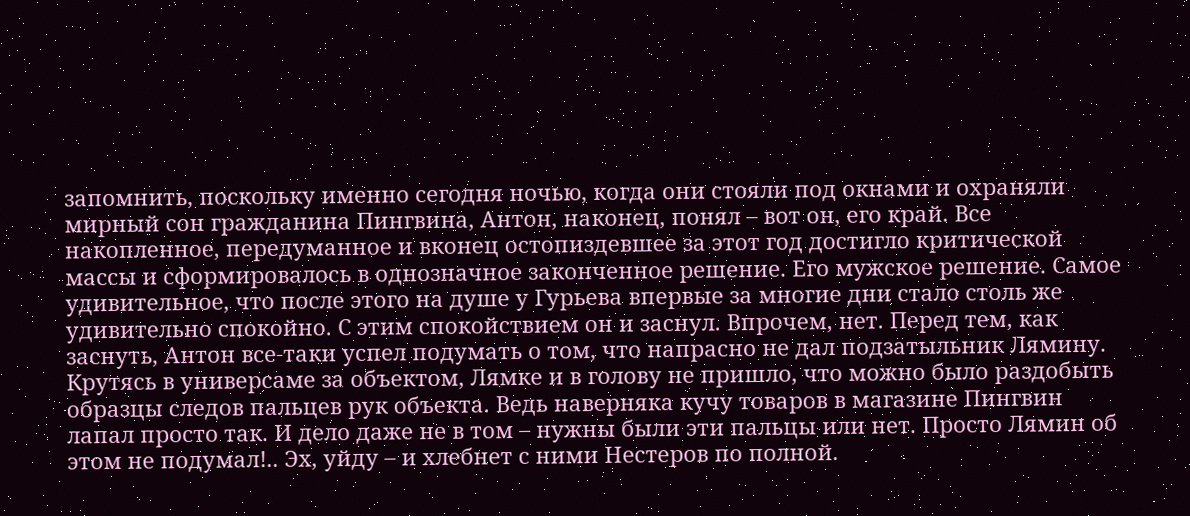запомнить, поскольку именно сегодня ночью, когда они стояли под окнами и охраняли мирный сон гражданина Пингвина, Антон, наконец, понял – вот он, его край. Все накопленное, передуманное и вконец остопиздевшее за этот год достигло критической массы и сформировалось в однозначное законченное решение. Его мужское решение. Самое удивительное, что после этого на душе у Гурьева впервые за многие дни стало столь же удивительно спокойно. С этим спокойствием он и заснул. Впрочем, нет. Перед тем, как заснуть, Антон все-таки успел подумать о том, что напрасно не дал подзатыльник Лямину. Крутясь в универсаме за объектом, Лямке и в голову не пришло, что можно было раздобыть образцы следов пальцев рук объекта. Ведь наверняка кучу товаров в магазине Пингвин лапал просто так. И дело даже не в том – нужны были эти пальцы или нет. Просто Лямин об этом не подумал!.. Эх, уйду – и хлебнет с ними Нестеров по полной.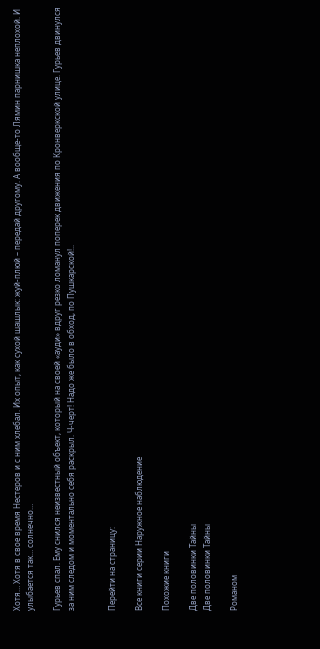Хотя… Хотя в свое время Нестеров и с ним хлебал. Их опыт, как сухой шашлык: жуй-плюй – передай другому. А вообще-то Лямин парнишка неплохой. И улыбается так… солнечно…

Гурьев спал. Ему снился неизвестный объект, который на своей «ауди» вдруг резко ломанул поперек движения по Кронверкской улице. Гурьев двинулся за ним следом и моментально себя раскрыл. Ч-черт! Надо же было в обход, по Пушкарской!..


Перейти на страницу:

Все книги серии Наружное наблюдение

Похожие книги

Две половинки Тайны
Две половинки Тайны

Романом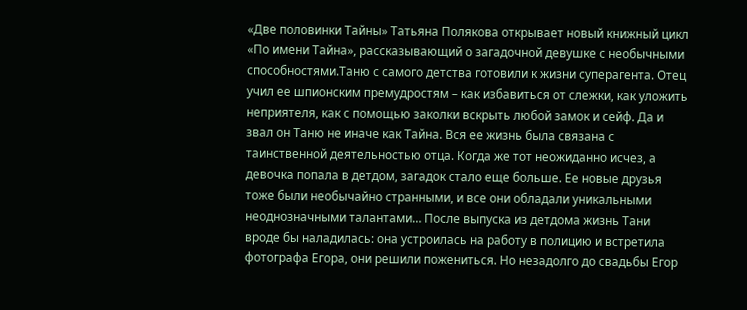«Две половинки Тайны» Татьяна Полякова открывает новый книжный цикл «По имени Тайна», рассказывающий о загадочной девушке с необычными способностями.Таню с самого детства готовили к жизни суперагента. Отец учил ее шпионским премудростям – как избавиться от слежки, как уложить неприятеля, как с помощью заколки вскрыть любой замок и сейф. Да и звал он Таню не иначе как Тайна. Вся ее жизнь была связана с таинственной деятельностью отца. Когда же тот неожиданно исчез, а девочка попала в детдом, загадок стало еще больше. Ее новые друзья тоже были необычайно странными, и все они обладали уникальными неоднозначными талантами… После выпуска из детдома жизнь Тани вроде бы наладилась: она устроилась на работу в полицию и встретила фотографа Егора, они решили пожениться. Но незадолго до свадьбы Егор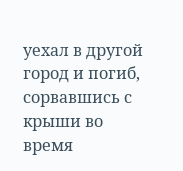уехал в другой город и погиб, сорвавшись с крыши во время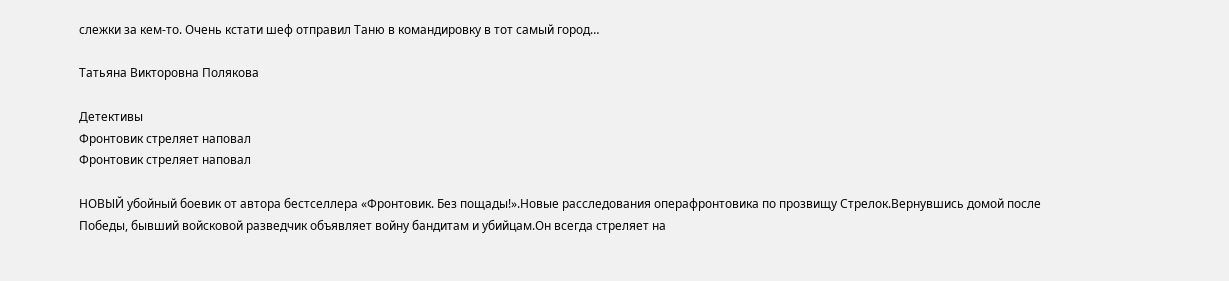слежки за кем-то. Очень кстати шеф отправил Таню в командировку в тот самый город…

Татьяна Викторовна Полякова

Детективы
Фронтовик стреляет наповал
Фронтовик стреляет наповал

НОВЫЙ убойный боевик от автора бестселлера «Фронтовик. Без пощады!».Новые расследования операфронтовика по прозвищу Стрелок.Вернувшись домой после Победы, бывший войсковой разведчик объявляет войну бандитам и убийцам.Он всегда стреляет на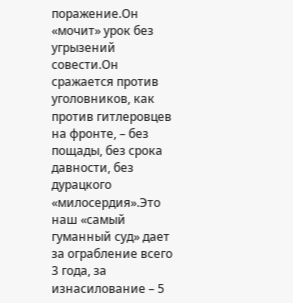поражение.Он «мочит» урок без угрызений совести.Он сражается против уголовников, как против гитлеровцев на фронте, – без пощады, без срока давности, без дурацкого «милосердия».Это наш «самый гуманный суд» дает за ограбление всего 3 года, за изнасилование – 5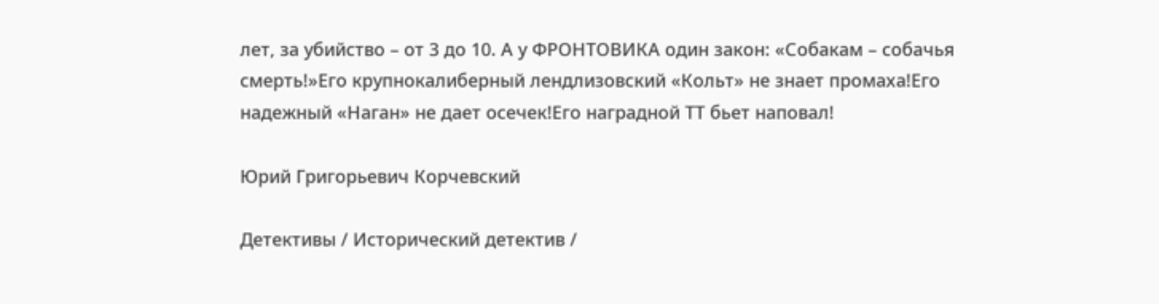лет, за убийство – от 3 до 10. А у ФРОНТОВИКА один закон: «Собакам – собачья смерть!»Его крупнокалиберный лендлизовский «Кольт» не знает промаха!Его надежный «Наган» не дает осечек!Его наградной ТТ бьет наповал!

Юрий Григорьевич Корчевский

Детективы / Исторический детектив /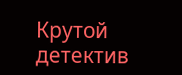Крутой детектив